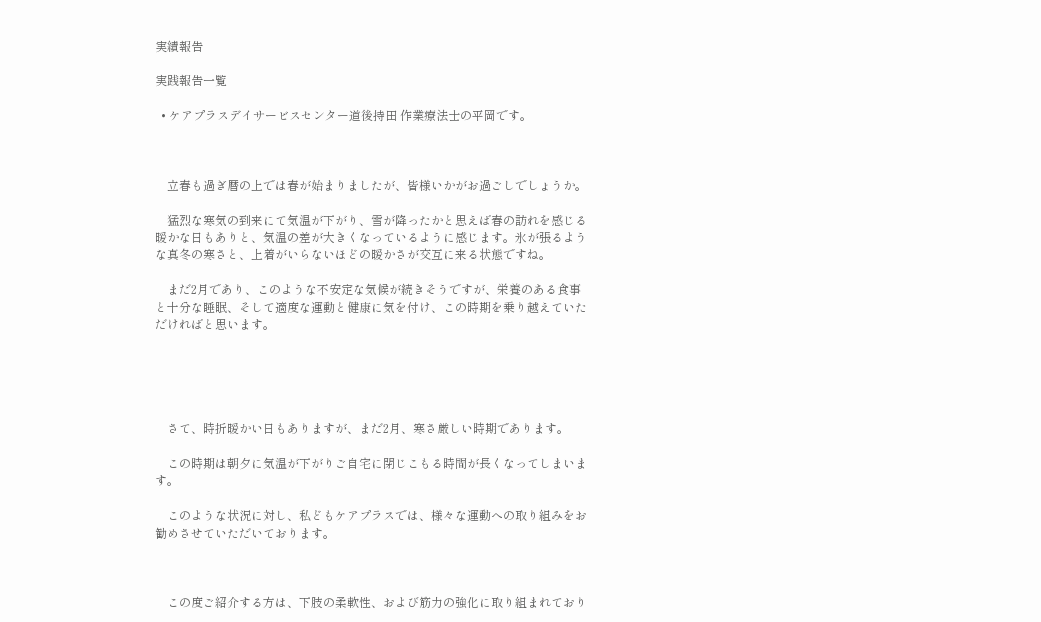実績報告

実践報告一覧

  • ケアプラスデイサービスセンター道後持田 作業療法士の平岡です。



    立春も過ぎ暦の上では春が始まりましたが、皆様いかがお過ごしでしょうか。

    猛烈な寒気の到来にて気温が下がり、雪が降ったかと思えば春の訪れを感じる暖かな日もありと、気温の差が大きくなっているように感じます。氷が張るような真冬の寒さと、上着がいらないほどの暖かさが交互に来る状態ですね。

    まだ2月であり、このような不安定な気候が続きそうですが、栄養のある食事と十分な睡眠、そして適度な運動と健康に気を付け、この時期を乗り越えていただければと思います。





    さて、時折暖かい日もありますが、まだ2月、寒さ厳しい時期であります。

    この時期は朝夕に気温が下がりご自宅に閉じこもる時間が長くなってしまいます。

    このような状況に対し、私どもケアプラスでは、様々な運動への取り組みをお勧めさせていただいております。



    この度ご紹介する方は、下肢の柔軟性、および筋力の強化に取り組まれており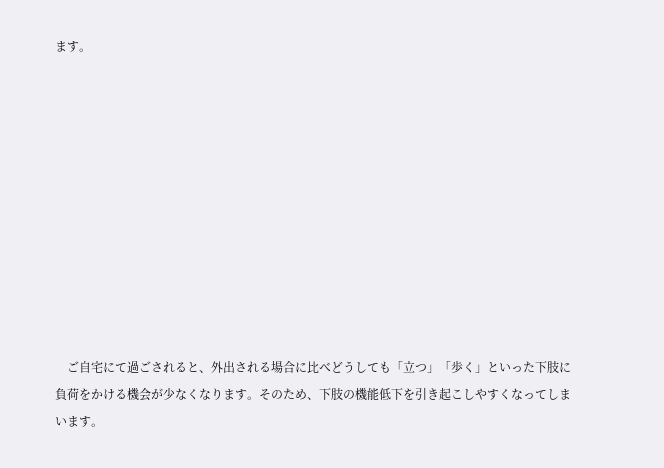ます。











    ご自宅にて過ごされると、外出される場合に比べどうしても「立つ」「歩く」といった下肢に負荷をかける機会が少なくなります。そのため、下肢の機能低下を引き起こしやすくなってしまいます。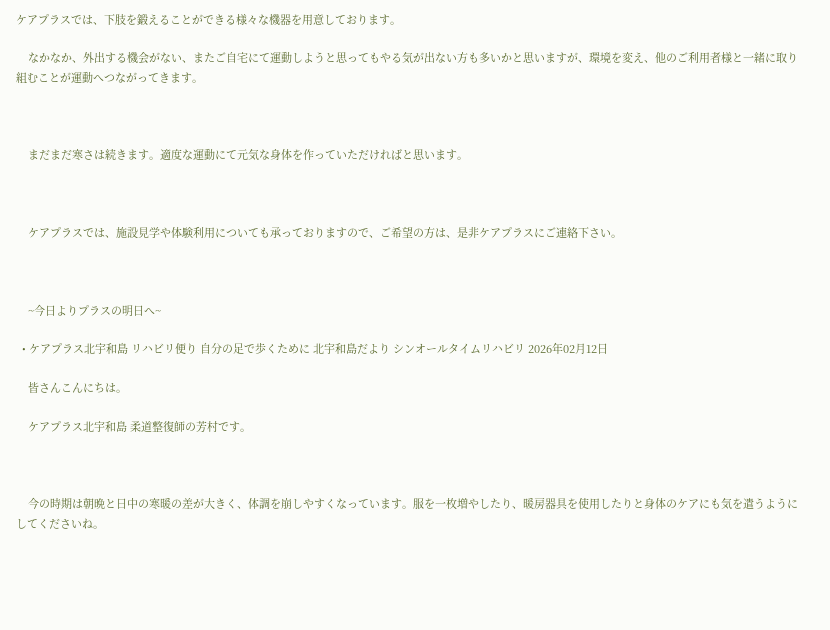ケアプラスでは、下肢を鍛えることができる様々な機器を用意しております。

    なかなか、外出する機会がない、またご自宅にて運動しようと思ってもやる気が出ない方も多いかと思いますが、環境を変え、他のご利用者様と一緒に取り組むことが運動へつながってきます。



    まだまだ寒さは続きます。適度な運動にて元気な身体を作っていただければと思います。



    ケアプラスでは、施設見学や体験利用についても承っておりますので、ご希望の方は、是非ケアプラスにご連絡下さい。



    ~今日よりプラスの明日へ~

  • ケアプラス北宇和島 リハビリ便り 自分の足で歩くために 北宇和島だより シンオールタイムリハビリ 2026年02月12日

    皆さんこんにちは。

    ケアプラス北宇和島 柔道整復師の芳村です。



    今の時期は朝晩と日中の寒暖の差が大きく、体調を崩しやすくなっています。服を一枚増やしたり、暖房器具を使用したりと身体のケアにも気を遣うようにしてくださいね。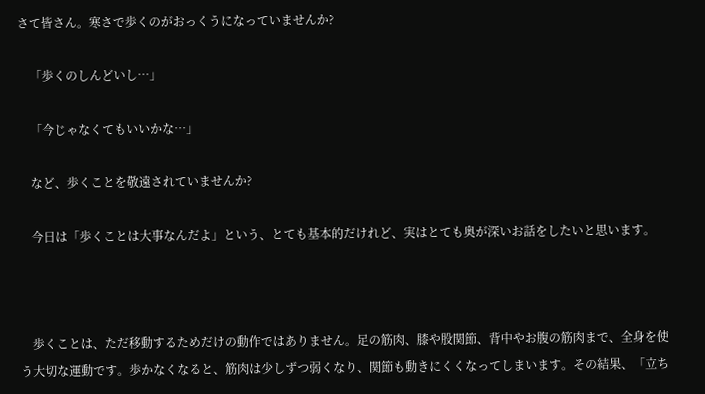さて皆さん。寒さで歩くのがおっくうになっていませんか?

    「歩くのしんどいし…」

    「今じゃなくてもいいかな…」

    など、歩くことを敬遠されていませんか?

    今日は「歩くことは大事なんだよ」という、とても基本的だけれど、実はとても奥が深いお話をしたいと思います。



    歩くことは、ただ移動するためだけの動作ではありません。足の筋肉、膝や股関節、背中やお腹の筋肉まで、全身を使う大切な運動です。歩かなくなると、筋肉は少しずつ弱くなり、関節も動きにくくなってしまいます。その結果、「立ち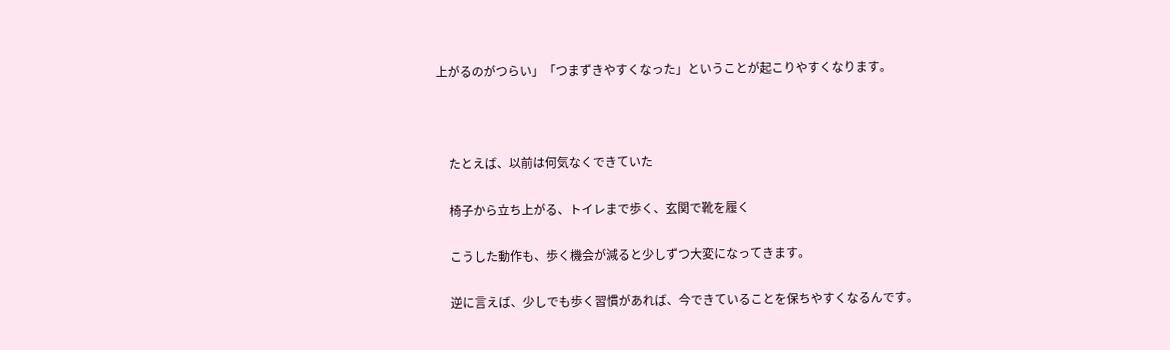上がるのがつらい」「つまずきやすくなった」ということが起こりやすくなります。



    たとえば、以前は何気なくできていた

    椅子から立ち上がる、トイレまで歩く、玄関で靴を履く

    こうした動作も、歩く機会が減ると少しずつ大変になってきます。

    逆に言えば、少しでも歩く習慣があれば、今できていることを保ちやすくなるんです。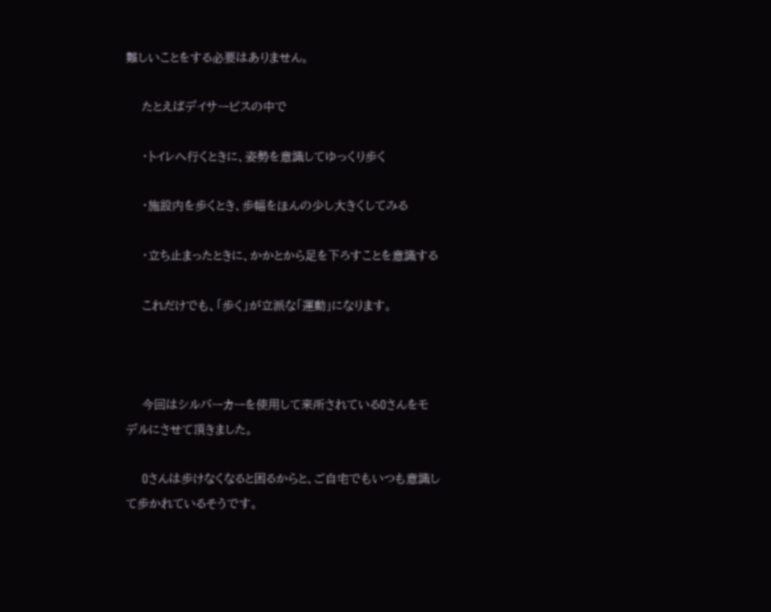難しいことをする必要はありません。

    たとえばデイサービスの中で

    ・トイレへ行くときに、姿勢を意識してゆっくり歩く

    ・施設内を歩くとき、歩幅をほんの少し大きくしてみる

    ・立ち止まったときに、かかとから足を下ろすことを意識する

    これだけでも、「歩く」が立派な「運動」になります。



    今回はシルバーカーを使用して来所されているOさんをモデルにさせて頂きました。

    Oさんは歩けなくなると困るからと、ご自宅でもいつも意識して歩かれているそうです。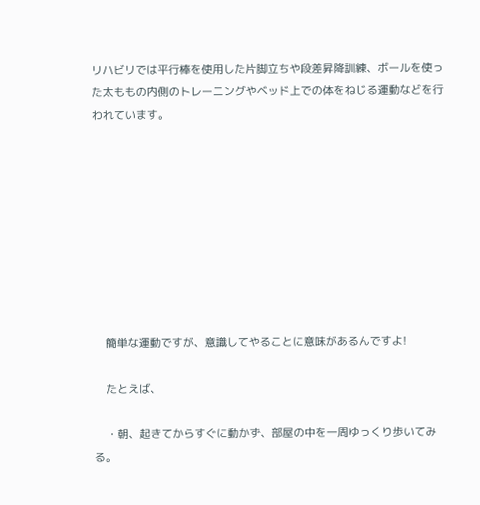リハビリでは平行棒を使用した片脚立ちや段差昇降訓練、ボールを使った太ももの内側のトレーニングやベッド上での体をねじる運動などを行われています。









    簡単な運動ですが、意識してやることに意味があるんですよ!

    たとえば、

    ・朝、起きてからすぐに動かず、部屋の中を一周ゆっくり歩いてみる。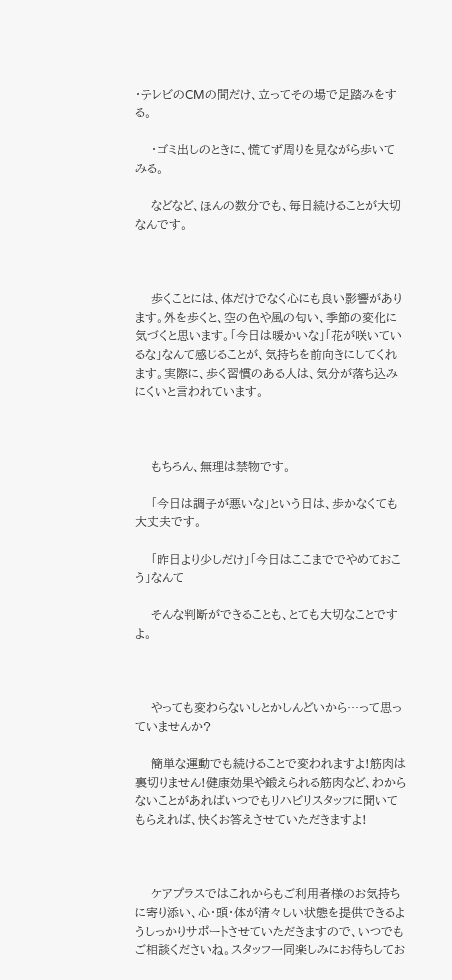・テレビのCMの間だけ、立ってその場で足踏みをする。

    ・ゴミ出しのときに、慌てず周りを見ながら歩いてみる。

    などなど、ほんの数分でも、毎日続けることが大切なんです。



    歩くことには、体だけでなく心にも良い影響があります。外を歩くと、空の色や風の匂い、季節の変化に気づくと思います。「今日は暖かいな」「花が咲いているな」なんて感じることが、気持ちを前向きにしてくれます。実際に、歩く習慣のある人は、気分が落ち込みにくいと言われています。



    もちろん、無理は禁物です。

    「今日は調子が悪いな」という日は、歩かなくても大丈夫です。

    「昨日より少しだけ」「今日はここまででやめておこう」なんて

    そんな判断ができることも、とても大切なことですよ。



    やっても変わらないしとかしんどいから…って思っていませんか?

    簡単な運動でも続けることで変われますよ!筋肉は裏切りません!健康効果や鍛えられる筋肉など、わからないことがあればいつでもリハビリスタッフに聞いてもらえれば、快くお答えさせていただきますよ!



    ケアプラスではこれからもご利用者様のお気持ちに寄り添い、心・頭・体が清々しい状態を提供できるようしっかりサポートさせていただきますので、いつでもご相談くださいね。スタッフ一同楽しみにお待ちしてお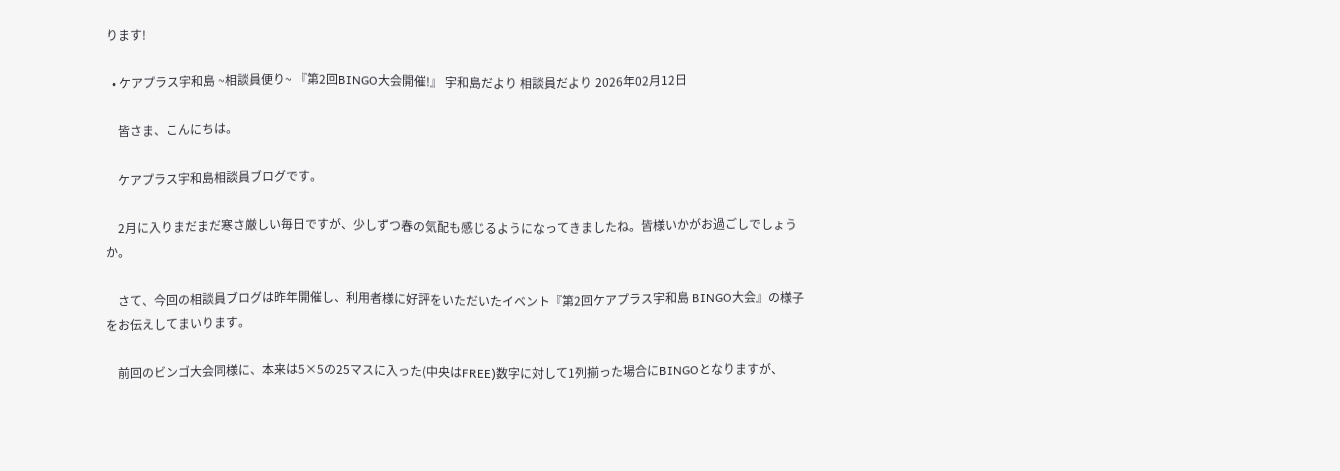ります!

  • ケアプラス宇和島 ~相談員便り~ 『第2回BINGO大会開催!』 宇和島だより 相談員だより 2026年02月12日

    皆さま、こんにちは。

    ケアプラス宇和島相談員ブログです。

    2月に入りまだまだ寒さ厳しい毎日ですが、少しずつ春の気配も感じるようになってきましたね。皆様いかがお過ごしでしょうか。

    さて、今回の相談員ブログは昨年開催し、利用者様に好評をいただいたイベント『第2回ケアプラス宇和島 BINGO大会』の様子をお伝えしてまいります。

    前回のビンゴ大会同様に、本来は5×5の25マスに入った(中央はFREE)数字に対して1列揃った場合にBINGOとなりますが、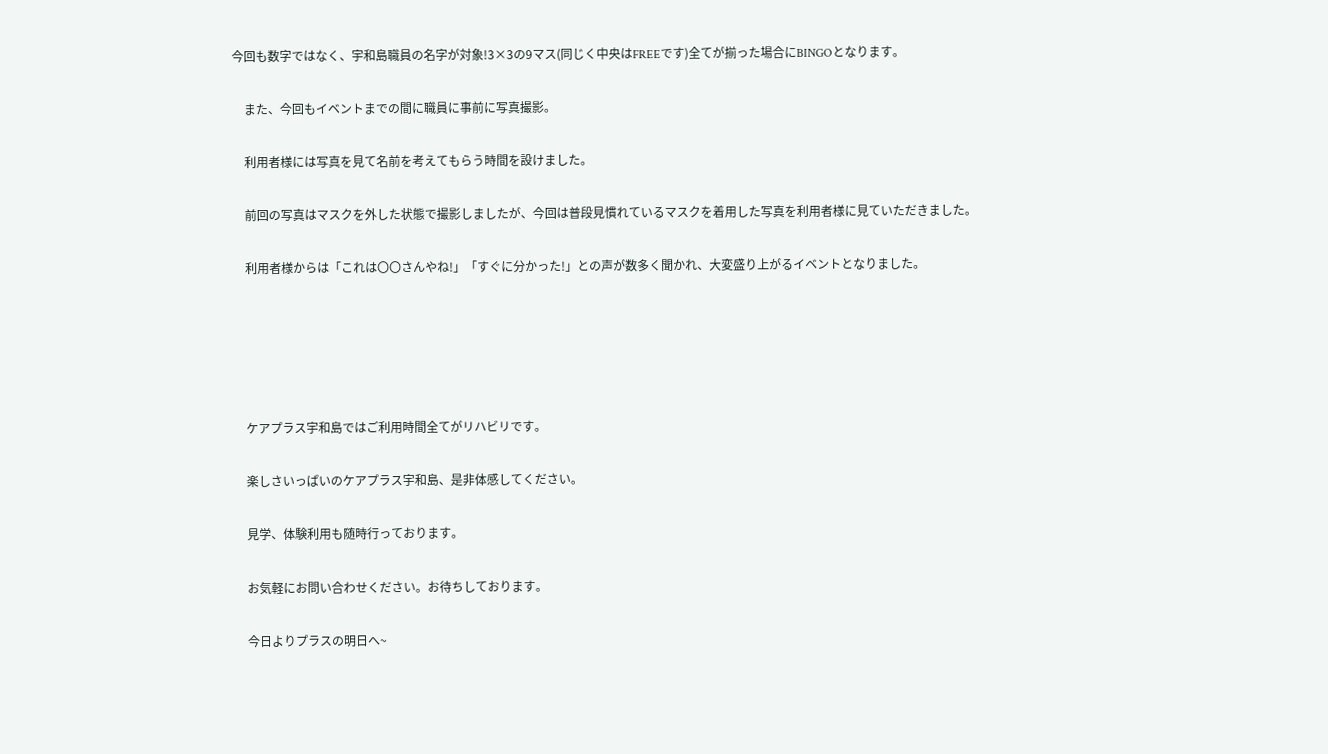今回も数字ではなく、宇和島職員の名字が対象!3×3の9マス(同じく中央はFREEです)全てが揃った場合にBINGOとなります。

    また、今回もイベントまでの間に職員に事前に写真撮影。

    利用者様には写真を見て名前を考えてもらう時間を設けました。

    前回の写真はマスクを外した状態で撮影しましたが、今回は普段見慣れているマスクを着用した写真を利用者様に見ていただきました。

    利用者様からは「これは〇〇さんやね!」「すぐに分かった!」との声が数多く聞かれ、大変盛り上がるイベントとなりました。





    ケアプラス宇和島ではご利用時間全てがリハビリです。

    楽しさいっぱいのケアプラス宇和島、是非体感してください。

    見学、体験利用も随時行っております。

    お気軽にお問い合わせください。お待ちしております。

    今日よりプラスの明日へ~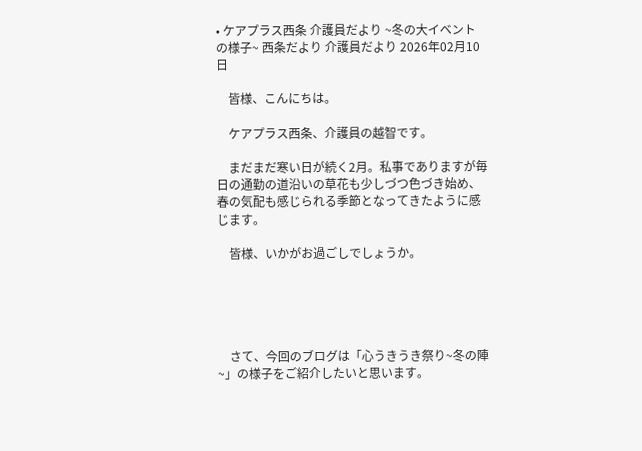• ケアプラス西条 介護員だより ~冬の大イベントの様子~ 西条だより 介護員だより 2026年02月10日

    皆様、こんにちは。

    ケアプラス西条、介護員の越智です。

    まだまだ寒い日が続く2月。私事でありますが毎日の通勤の道沿いの草花も少しづつ色づき始め、春の気配も感じられる季節となってきたように感じます。

    皆様、いかがお過ごしでしょうか。





    さて、今回のブログは「心うきうき祭り~冬の陣~」の様子をご紹介したいと思います。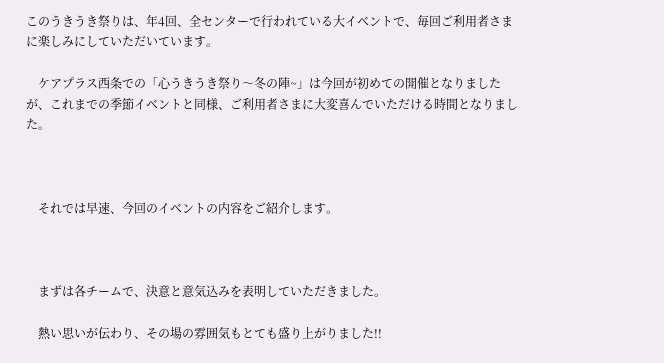このうきうき祭りは、年4回、全センターで行われている大イベントで、毎回ご利用者さまに楽しみにしていただいています。

    ケアプラス西条での「心うきうき祭り〜冬の陣~」は今回が初めての開催となりましたが、これまでの季節イベントと同様、ご利用者さまに大変喜んでいただける時間となりました。



    それでは早速、今回のイベントの内容をご紹介します。



    まずは各チームで、決意と意気込みを表明していただきました。

    熱い思いが伝わり、その場の雰囲気もとても盛り上がりました!!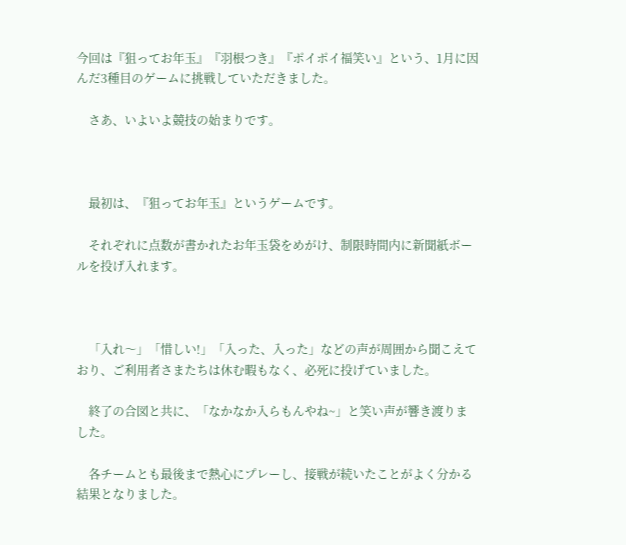今回は『狙ってお年玉』『羽根つき』『ポイポイ福笑い』という、1月に因んだ3種目のゲームに挑戦していただきました。

    さあ、いよいよ競技の始まりです。



    最初は、『狙ってお年玉』というゲームです。

    それぞれに点数が書かれたお年玉袋をめがけ、制限時間内に新聞紙ボールを投げ入れます。



    「入れ〜」「惜しい!」「入った、入った」などの声が周囲から聞こえており、ご利用者さまたちは休む暇もなく、必死に投げていました。

    終了の合図と共に、「なかなか入らもんやね~」と笑い声が響き渡りました。

    各チームとも最後まで熱心にプレーし、接戦が続いたことがよく分かる結果となりました。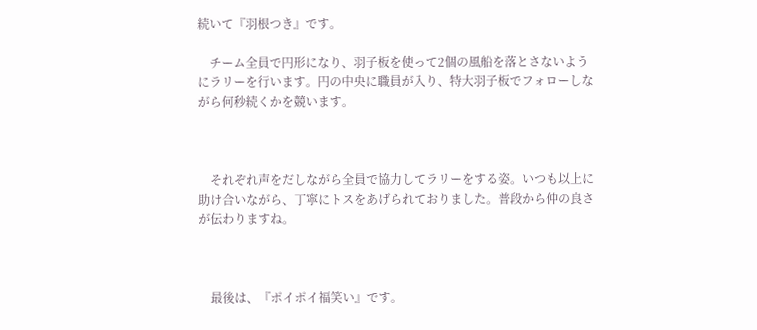続いて『羽根つき』です。

    チーム全員で円形になり、羽子板を使って2個の風船を落とさないようにラリーを行います。円の中央に職員が入り、特大羽子板でフォローしながら何秒続くかを競います。



    それぞれ声をだしながら全員で協力してラリーをする姿。いつも以上に助け合いながら、丁寧にトスをあげられておりました。普段から仲の良さが伝わりますね。



    最後は、『ポイポイ福笑い』です。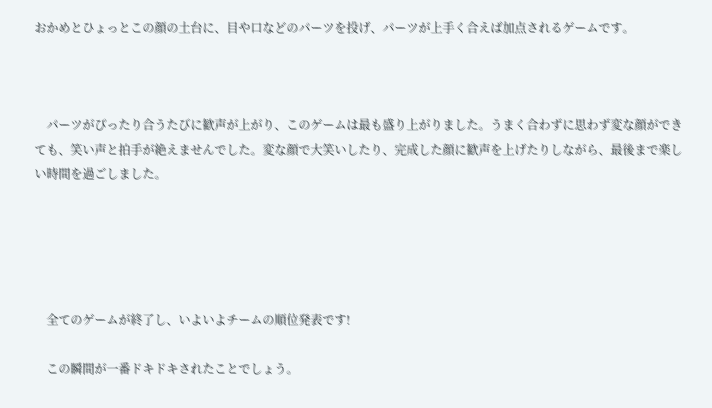おかめとひょっとこの顔の土台に、目や口などのパーツを投げ、パーツが上手く合えば加点されるゲームです。



    パーツがぴったり合うたびに歓声が上がり、このゲームは最も盛り上がりました。うまく合わずに思わず変な顔ができても、笑い声と拍手が絶えませんでした。変な顔で大笑いしたり、完成した顔に歓声を上げたりしながら、最後まで楽しい時間を過ごしました。





    全てのゲームが終了し、いよいよチームの順位発表です!

    この瞬間が一番ドキドキされたことでしょう。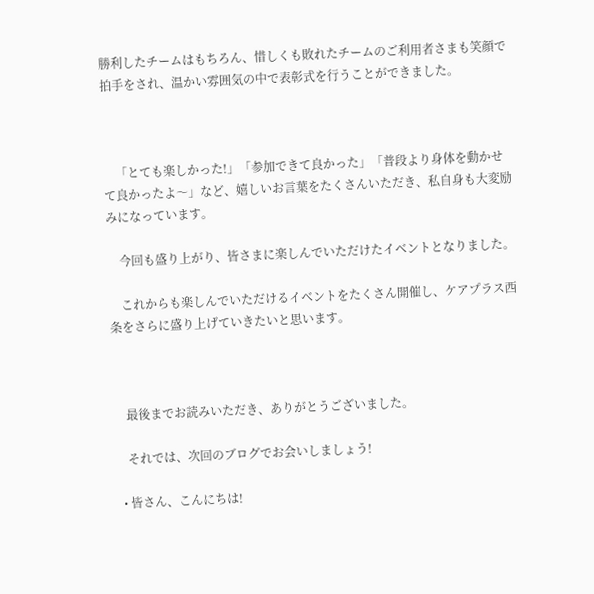勝利したチームはもちろん、惜しくも敗れたチームのご利用者さまも笑顔で拍手をされ、温かい雰囲気の中で表彰式を行うことができました。



    「とても楽しかった!」「参加できて良かった」「普段より身体を動かせて良かったよ〜」など、嬉しいお言葉をたくさんいただき、私自身も大変励みになっています。

    今回も盛り上がり、皆さまに楽しんでいただけたイベントとなりました。

    これからも楽しんでいただけるイベントをたくさん開催し、ケアプラス西条をさらに盛り上げていきたいと思います。



    最後までお読みいただき、ありがとうございました。

    それでは、次回のブログでお会いしましょう!

  • 皆さん、こんにちは!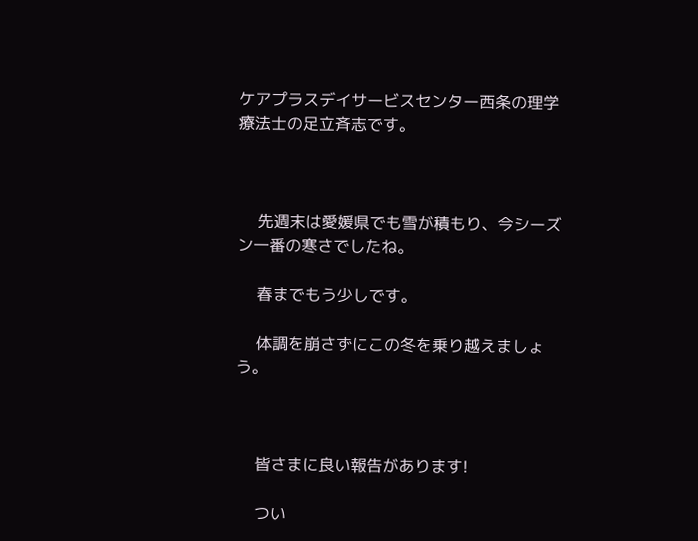ケアプラスデイサービスセンター西条の理学療法士の足立斉志です。



    先週末は愛媛県でも雪が積もり、今シーズン一番の寒さでしたね。

    春までもう少しです。

    体調を崩さずにこの冬を乗り越えましょう。



    皆さまに良い報告があります!

    つい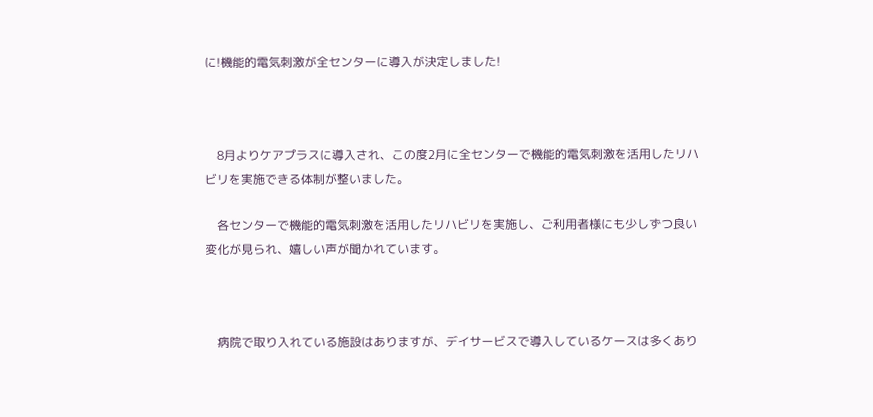に!機能的電気刺激が全センターに導入が決定しました!



    8月よりケアプラスに導入され、この度2月に全センターで機能的電気刺激を活用したリハビリを実施できる体制が整いました。

    各センターで機能的電気刺激を活用したリハビリを実施し、ご利用者様にも少しずつ良い変化が見られ、嬉しい声が聞かれています。



    病院で取り入れている施設はありますが、デイサービスで導入しているケースは多くあり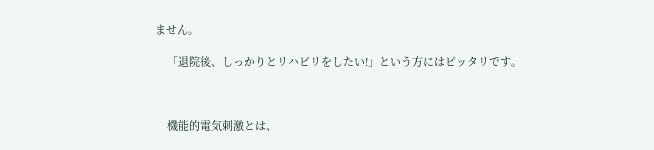ません。

    「退院後、しっかりとリハビリをしたい!」という方にはピッタリです。



    機能的電気刺激とは、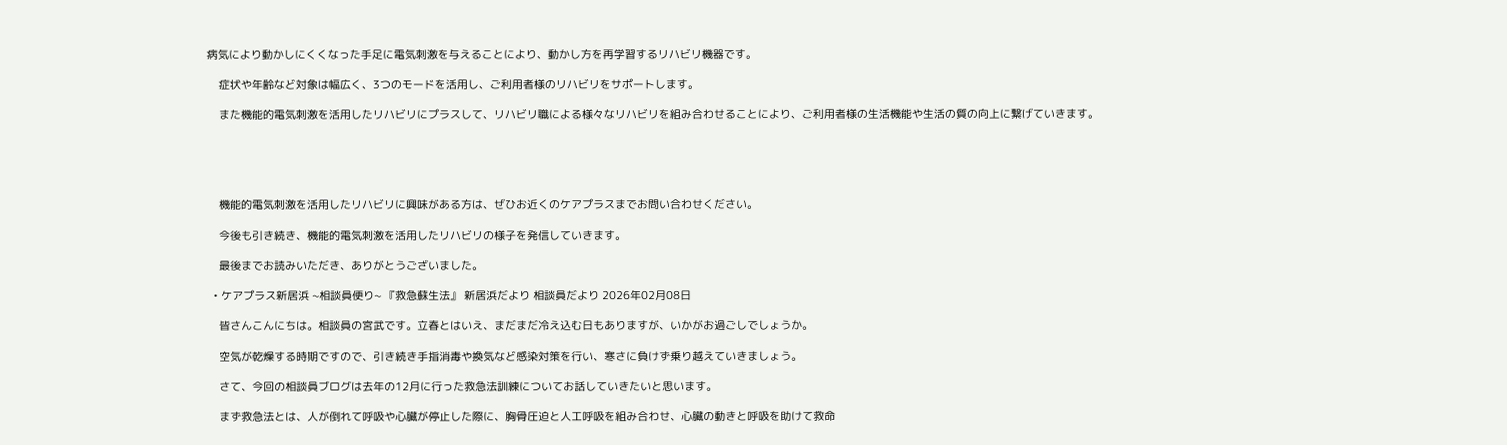病気により動かしにくくなった手足に電気刺激を与えることにより、動かし方を再学習するリハビリ機器です。

    症状や年齢など対象は幅広く、3つのモードを活用し、ご利用者様のリハビリをサポートします。

    また機能的電気刺激を活用したリハビリにプラスして、リハビリ職による様々なリハビリを組み合わせることにより、ご利用者様の生活機能や生活の質の向上に繋げていきます。





    機能的電気刺激を活用したリハビリに興味がある方は、ぜひお近くのケアプラスまでお問い合わせください。

    今後も引き続き、機能的電気刺激を活用したリハビリの様子を発信していきます。

    最後までお読みいただき、ありがとうございました。

  • ケアプラス新居浜 ~相談員便り~ 『救急蘇生法』 新居浜だより 相談員だより 2026年02月08日

    皆さんこんにちは。相談員の宮武です。立春とはいえ、まだまだ冷え込む日もありますが、いかがお過ごしでしょうか。

    空気が乾燥する時期ですので、引き続き手指消毒や換気など感染対策を行い、寒さに負けず乗り越えていきましょう。

    さて、今回の相談員ブログは去年の12月に行った救急法訓練についてお話していきたいと思います。

    まず救急法とは、人が倒れて呼吸や心臓が停止した際に、胸骨圧迫と人工呼吸を組み合わせ、心臓の動きと呼吸を助けて救命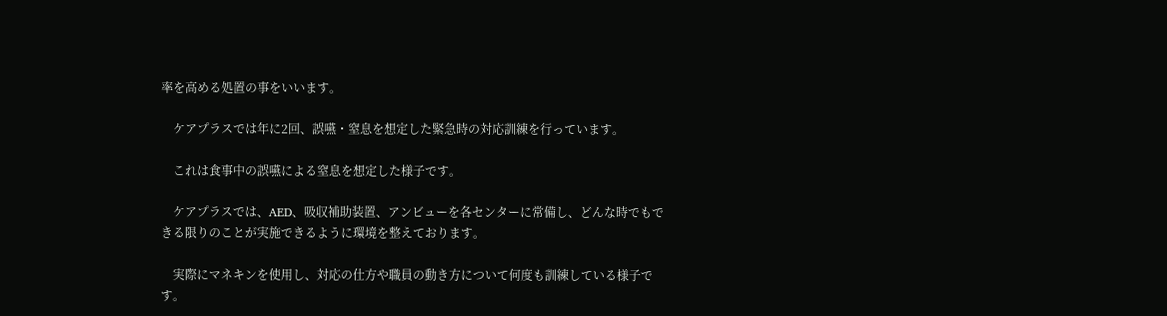率を高める処置の事をいいます。

    ケアプラスでは年に2回、誤嚥・窒息を想定した緊急時の対応訓練を行っています。

    これは食事中の誤嚥による窒息を想定した様子です。

    ケアプラスでは、AED、吸収補助装置、アンビューを各センターに常備し、どんな時でもできる限りのことが実施できるように環境を整えております。

    実際にマネキンを使用し、対応の仕方や職員の動き方について何度も訓練している様子です。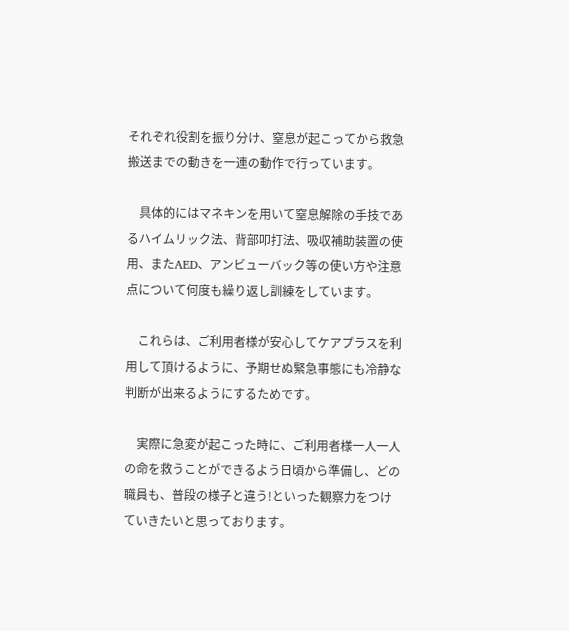それぞれ役割を振り分け、窒息が起こってから救急搬送までの動きを一連の動作で行っています。

    具体的にはマネキンを用いて窒息解除の手技であるハイムリック法、背部叩打法、吸収補助装置の使用、またAED、アンビューバック等の使い方や注意点について何度も繰り返し訓練をしています。

    これらは、ご利用者様が安心してケアプラスを利用して頂けるように、予期せぬ緊急事態にも冷静な判断が出来るようにするためです。

    実際に急変が起こった時に、ご利用者様一人一人の命を救うことができるよう日頃から準備し、どの職員も、普段の様子と違う!といった観察力をつけていきたいと思っております。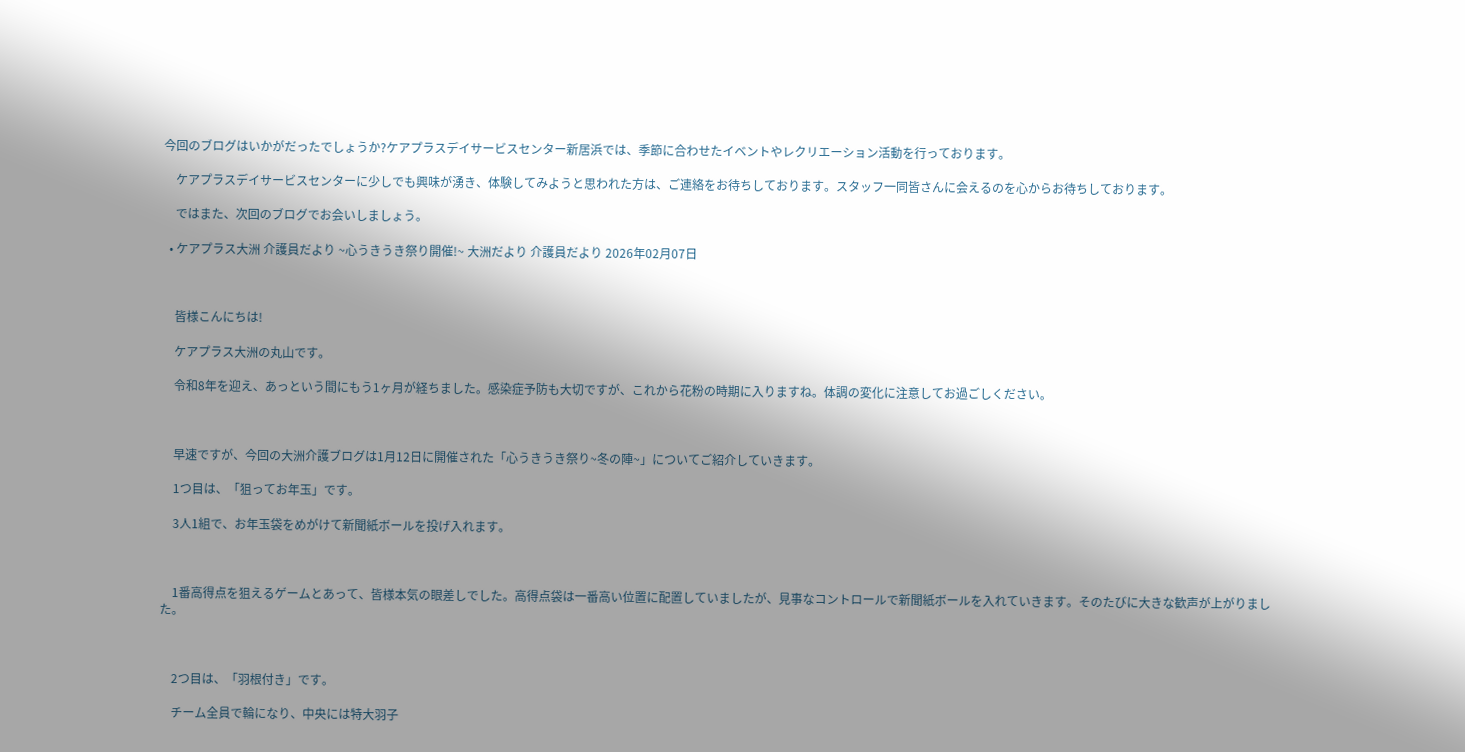今回のブログはいかがだったでしょうか?ケアプラスデイサービスセンター新居浜では、季節に合わせたイベントやレクリエーション活動を行っております。

    ケアプラスデイサービスセンターに少しでも興味が湧き、体験してみようと思われた方は、ご連絡をお待ちしております。スタッフ一同皆さんに会えるのを心からお待ちしております。

    ではまた、次回のブログでお会いしましょう。

  • ケアプラス大洲 介護員だより ~心うきうき祭り開催!~ 大洲だより 介護員だより 2026年02月07日



    皆様こんにちは!

    ケアプラス大洲の丸山です。

    令和8年を迎え、あっという間にもう1ヶ月が経ちました。感染症予防も大切ですが、これから花粉の時期に入りますね。体調の変化に注意してお過ごしください。



    早速ですが、今回の大洲介護ブログは1月12日に開催された「心うきうき祭り~冬の陣~」についてご紹介していきます。

    1つ目は、「狙ってお年玉」です。

    3人1組で、お年玉袋をめがけて新聞紙ボールを投げ入れます。



    1番高得点を狙えるゲームとあって、皆様本気の眼差しでした。高得点袋は一番高い位置に配置していましたが、見事なコントロールで新聞紙ボールを入れていきます。そのたびに大きな歓声が上がりました。



    2つ目は、「羽根付き」です。

    チーム全員で輪になり、中央には特大羽子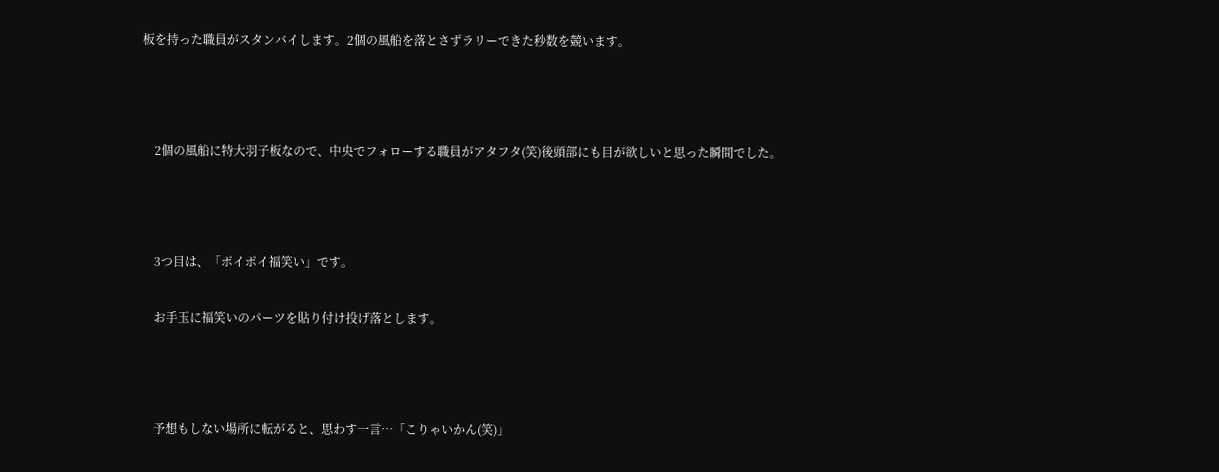板を持った職員がスタンバイします。2個の風船を落とさずラリーできた秒数を競います。



    2個の風船に特大羽子板なので、中央でフォローする職員がアタフタ(笑)後頭部にも目が欲しいと思った瞬間でした。



    3つ目は、「ポイポイ福笑い」です。

    お手玉に福笑いのパーツを貼り付け投げ落とします。



    予想もしない場所に転がると、思わす一言…「こりゃいかん(笑)」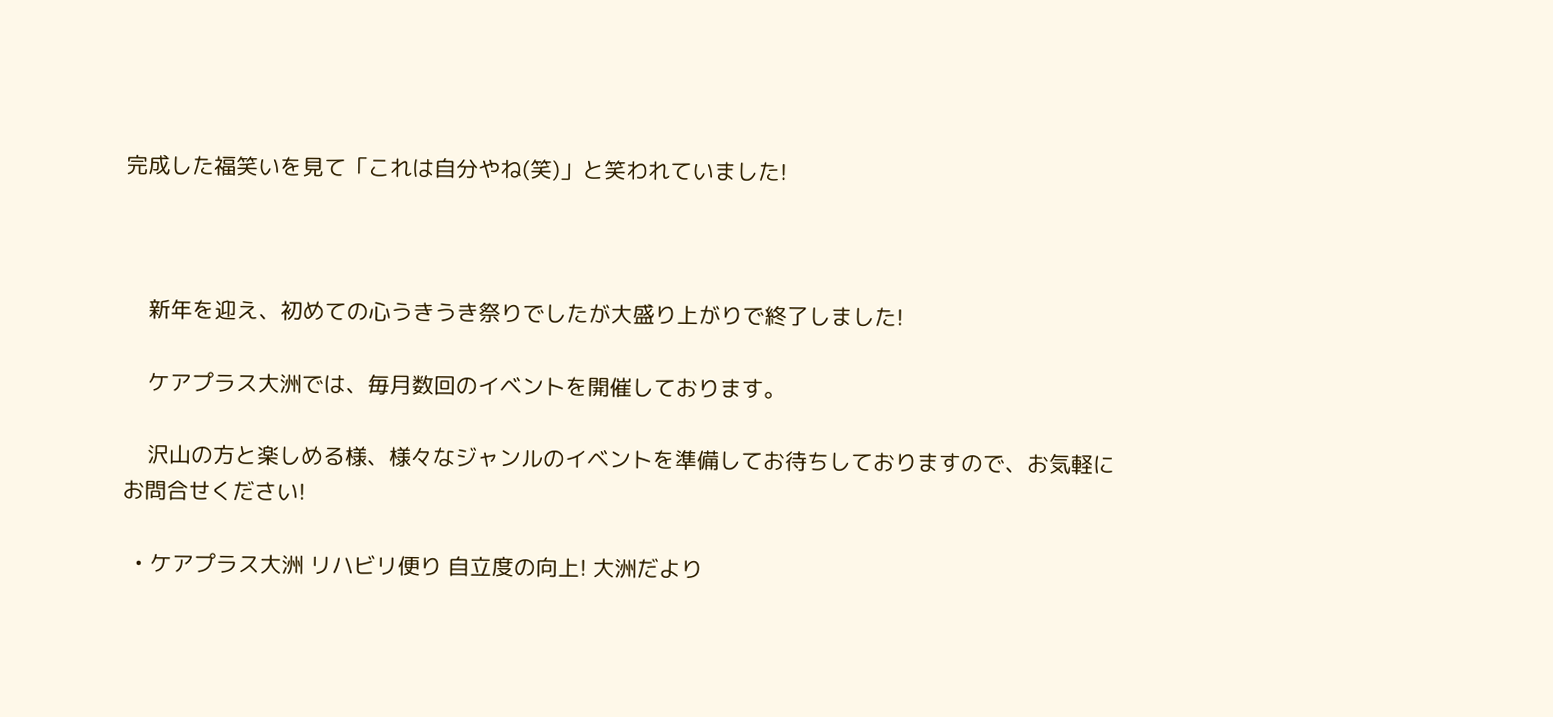完成した福笑いを見て「これは自分やね(笑)」と笑われていました!



    新年を迎え、初めての心うきうき祭りでしたが大盛り上がりで終了しました!

    ケアプラス大洲では、毎月数回のイベントを開催しております。

    沢山の方と楽しめる様、様々なジャンルのイベントを準備してお待ちしておりますので、お気軽にお問合せください!

  • ケアプラス大洲 リハビリ便り 自立度の向上! 大洲だより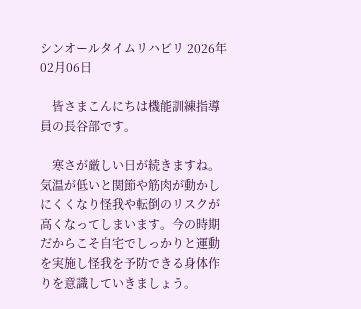シンオールタイムリハビリ 2026年02月06日

    皆さまこんにちは機能訓練指導員の長谷部です。

    寒さが厳しい日が続きますね。気温が低いと関節や筋肉が動かしにくくなり怪我や転倒のリスクが高くなってしまいます。今の時期だからこそ自宅でしっかりと運動を実施し怪我を予防できる身体作りを意識していきましょう。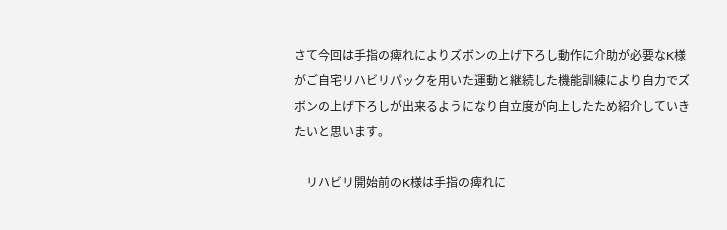さて今回は手指の痺れによりズボンの上げ下ろし動作に介助が必要なK様がご自宅リハビリパックを用いた運動と継続した機能訓練により自力でズボンの上げ下ろしが出来るようになり自立度が向上したため紹介していきたいと思います。

    リハビリ開始前のK様は手指の痺れに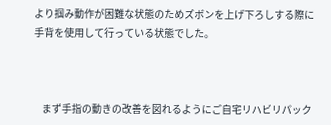より掴み動作が困難な状態のためズボンを上げ下ろしする際に手背を使用して行っている状態でした。



    まず手指の動きの改善を図れるようにご自宅リハビリパック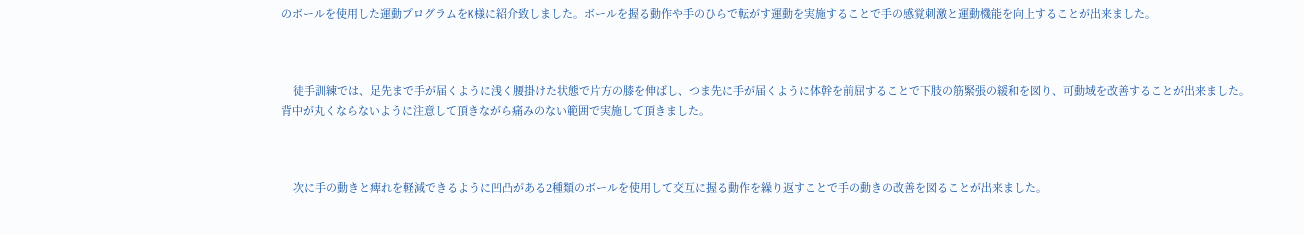のボールを使用した運動プログラムをK様に紹介致しました。ボールを握る動作や手のひらで転がす運動を実施することで手の感覚刺激と運動機能を向上することが出来ました。



    徒手訓練では、足先まで手が届くように浅く腰掛けた状態で片方の膝を伸ばし、つま先に手が届くように体幹を前屈することで下肢の筋緊張の緩和を図り、可動域を改善することが出来ました。背中が丸くならないように注意して頂きながら痛みのない範囲で実施して頂きました。



    次に手の動きと痺れを軽減できるように凹凸がある2種類のボールを使用して交互に握る動作を繰り返すことで手の動きの改善を図ることが出来ました。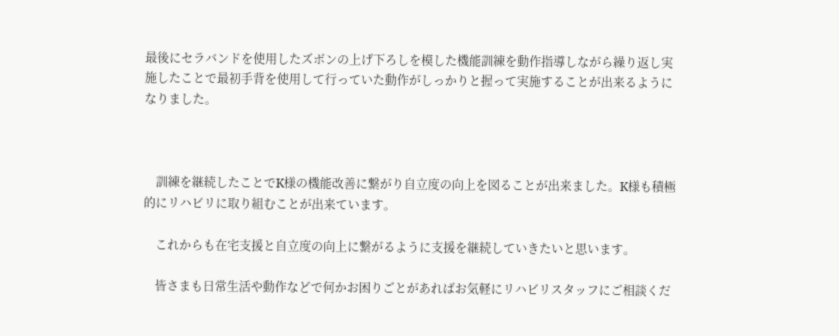最後にセラバンドを使用したズボンの上げ下ろしを模した機能訓練を動作指導しながら繰り返し実施したことで最初手背を使用して行っていた動作がしっかりと握って実施することが出来るようになりました。



    訓練を継続したことでK様の機能改善に繋がり自立度の向上を図ることが出来ました。K様も積極的にリハビリに取り組むことが出来ています。

    これからも在宅支援と自立度の向上に繋がるように支援を継続していきたいと思います。

    皆さまも日常生活や動作などで何かお困りごとがあればお気軽にリハビリスタッフにご相談くだ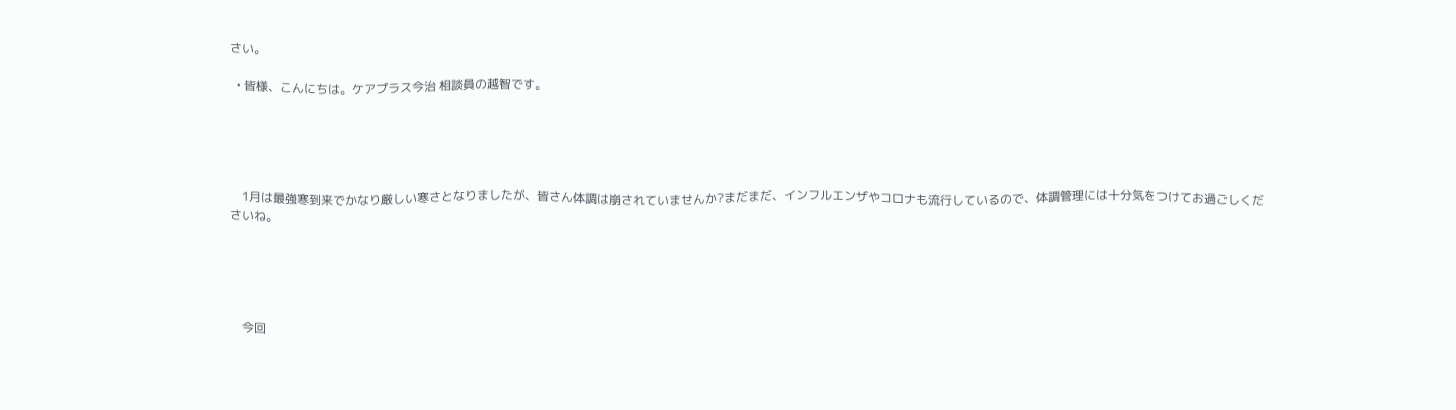さい。

  • 皆様、こんにちは。ケアプラス今治 相談員の越智です。





    1月は最強寒到来でかなり厳しい寒さとなりましたが、皆さん体調は崩されていませんか?まだまだ、インフルエンザやコロナも流行しているので、体調管理には十分気をつけてお過ごしくださいね。





    今回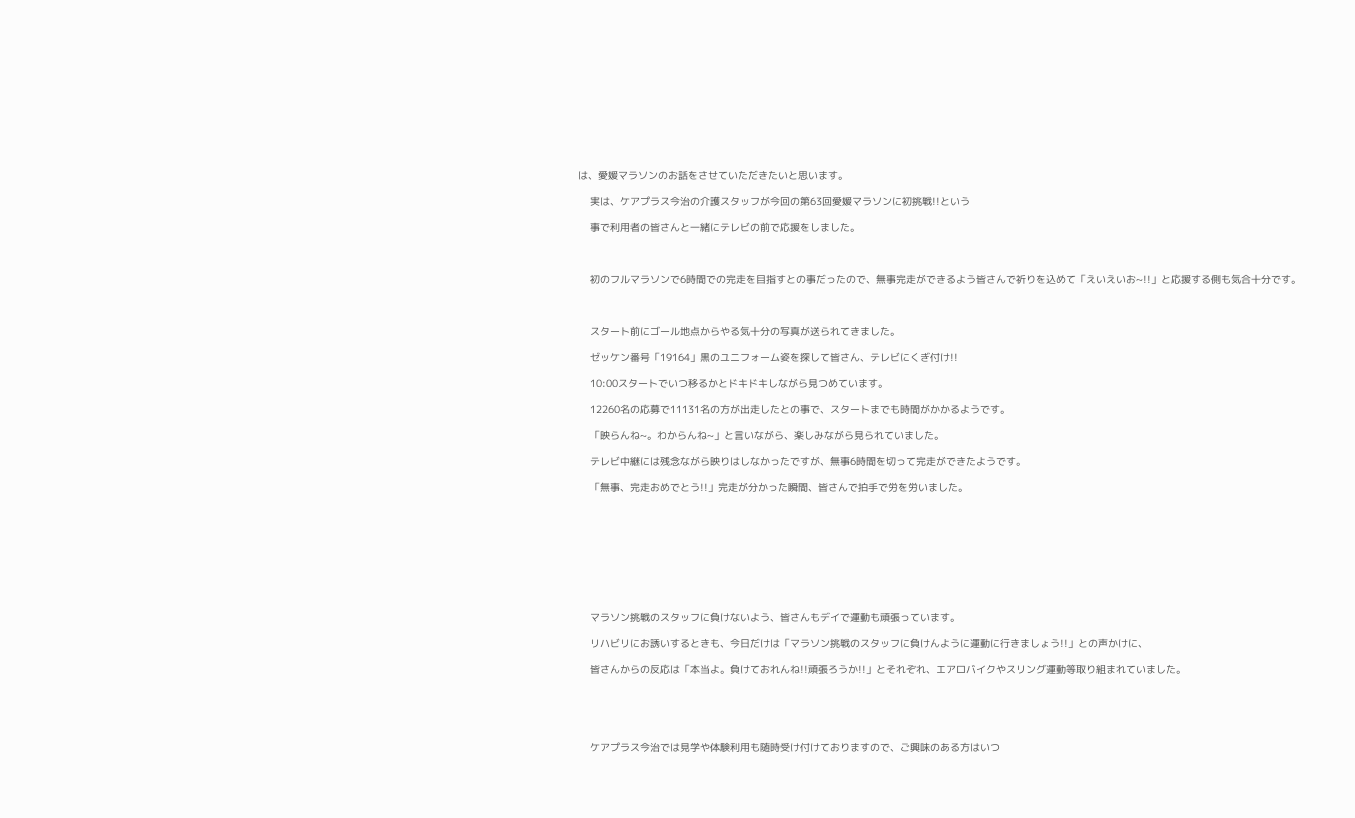は、愛媛マラソンのお話をさせていただきたいと思います。

    実は、ケアプラス今治の介護スタッフが今回の第63回愛媛マラソンに初挑戦!!という

    事で利用者の皆さんと一緒にテレビの前で応援をしました。



    初のフルマラソンで6時間での完走を目指すとの事だったので、無事完走ができるよう皆さんで祈りを込めて「えいえいお~!!」と応援する側も気合十分です。



    スタート前にゴール地点からやる気十分の写真が送られてきました。

    ゼッケン番号「19164」黒のユニフォーム姿を探して皆さん、テレビにくぎ付け!!

    10:00スタートでいつ移るかとドキドキしながら見つめています。

    12260名の応募で11131名の方が出走したとの事で、スタートまでも時間がかかるようです。

    「映らんね~。わからんね~」と言いながら、楽しみながら見られていました。

    テレビ中継には残念ながら映りはしなかったですが、無事6時間を切って完走ができたようです。

    「無事、完走おめでとう!!」完走が分かった瞬間、皆さんで拍手で労を労いました。









    マラソン挑戦のスタッフに負けないよう、皆さんもデイで運動も頑張っています。

    リハビリにお誘いするときも、今日だけは「マラソン挑戦のスタッフに負けんように運動に行きましょう!!」との声かけに、

    皆さんからの反応は「本当よ。負けておれんね!!頑張ろうか!!」とそれぞれ、エアロバイクやスリング運動等取り組まれていました。





    ケアプラス今治では見学や体験利用も随時受け付けておりますので、ご興味のある方はいつ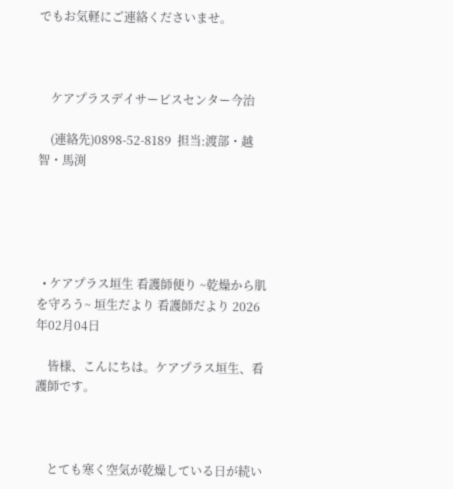でもお気軽にご連絡くださいませ。



    ケアプラスデイサービスセンター今治

    (連絡先)0898-52-8189  担当:渡部・越智・馬渕





  • ケアプラス垣生 看護師便り ~乾燥から肌を守ろう~ 垣生だより 看護師だより 2026年02月04日

    皆様、こんにちは。ケアプラス垣生、看護師です。



    とても寒く空気が乾燥している日が続い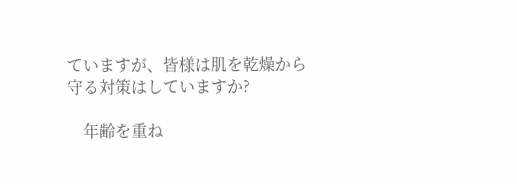ていますが、皆様は肌を乾燥から守る対策はしていますか?

    年齢を重ね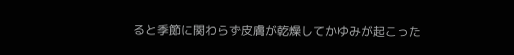ると季節に関わらず皮膚が乾燥してかゆみが起こった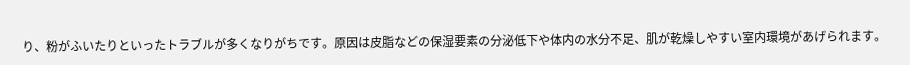り、粉がふいたりといったトラブルが多くなりがちです。原因は皮脂などの保湿要素の分泌低下や体内の水分不足、肌が乾燥しやすい室内環境があげられます。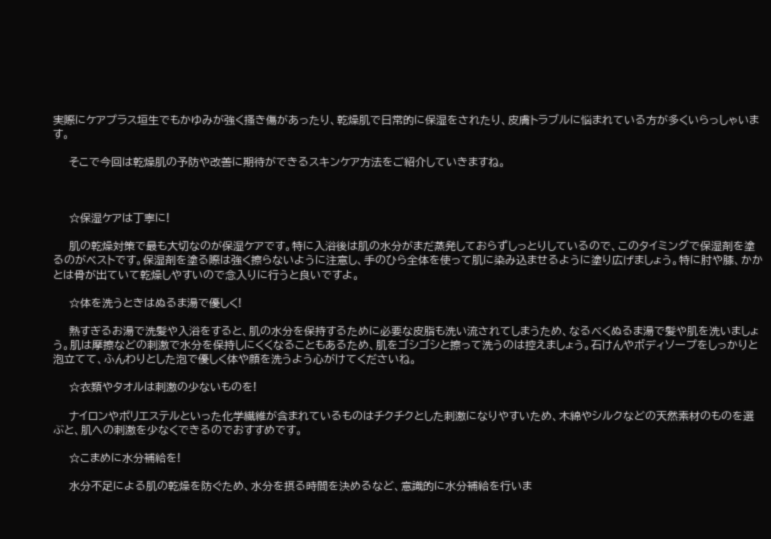実際にケアプラス垣生でもかゆみが強く搔き傷があったり、乾燥肌で日常的に保湿をされたり、皮膚トラブルに悩まれている方が多くいらっしゃいます。

    そこで今回は乾燥肌の予防や改善に期待ができるスキンケア方法をご紹介していきますね。



    ☆保湿ケアは丁寧に!

    肌の乾燥対策で最も大切なのが保湿ケアです。特に入浴後は肌の水分がまだ蒸発しておらずしっとりしているので、このタイミングで保湿剤を塗るのがベストです。保湿剤を塗る際は強く擦らないように注意し、手のひら全体を使って肌に染み込ませるように塗り広げましょう。特に肘や膝、かかとは骨が出ていて乾燥しやすいので念入りに行うと良いですよ。

    ☆体を洗うときはぬるま湯で優しく!

    熱すぎるお湯で洗髪や入浴をすると、肌の水分を保持するために必要な皮脂も洗い流されてしまうため、なるべくぬるま湯で髪や肌を洗いましょう。肌は摩擦などの刺激で水分を保持しにくくなることもあるため、肌をゴシゴシと擦って洗うのは控えましょう。石けんやボディソープをしっかりと泡立てて、ふんわりとした泡で優しく体や顔を洗うよう心がけてくださいね。

    ☆衣類やタオルは刺激の少ないものを!

    ナイロンやポリエステルといった化学繊維が含まれているものはチクチクとした刺激になりやすいため、木綿やシルクなどの天然素材のものを選ぶと、肌への刺激を少なくできるのでおすすめです。

    ☆こまめに水分補給を!

    水分不足による肌の乾燥を防ぐため、水分を摂る時間を決めるなど、意識的に水分補給を行いま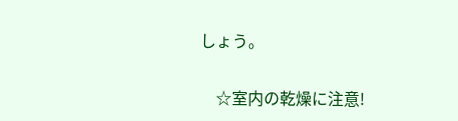しょう。

    ☆室内の乾燥に注意!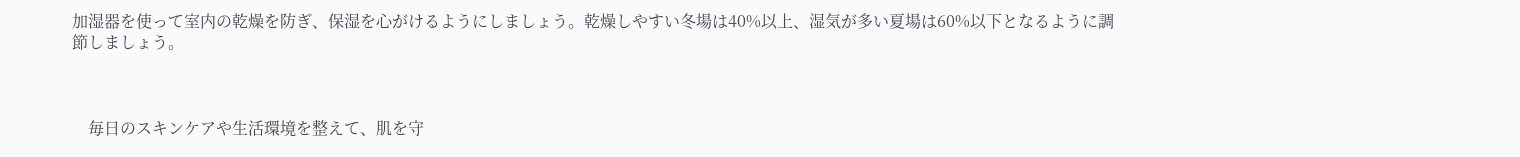加湿器を使って室内の乾燥を防ぎ、保湿を心がけるようにしましょう。乾燥しやすい冬場は40%以上、湿気が多い夏場は60%以下となるように調節しましょう。



    毎日のスキンケアや生活環境を整えて、肌を守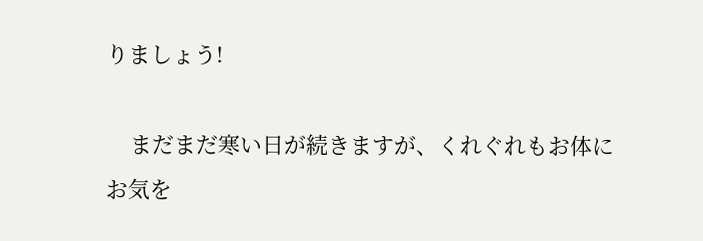りましょう!

    まだまだ寒い日が続きますが、くれぐれもお体にお気を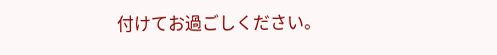付けてお過ごしください。